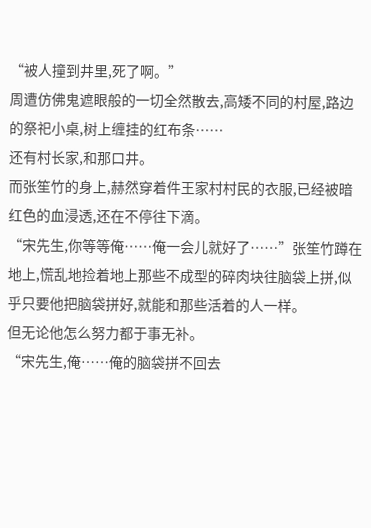“被人撞到井里,死了啊。”
周遭仿佛鬼遮眼般的一切全然散去,高矮不同的村屋,路边的祭祀小桌,树上缠挂的红布条……
还有村长家,和那口井。
而张笙竹的身上,赫然穿着件王家村村民的衣服,已经被暗红色的血浸透,还在不停往下滴。
“宋先生,你等等俺……俺一会儿就好了……”张笙竹蹲在地上,慌乱地捡着地上那些不成型的碎肉块往脑袋上拼,似乎只要他把脑袋拼好,就能和那些活着的人一样。
但无论他怎么努力都于事无补。
“宋先生,俺……俺的脑袋拼不回去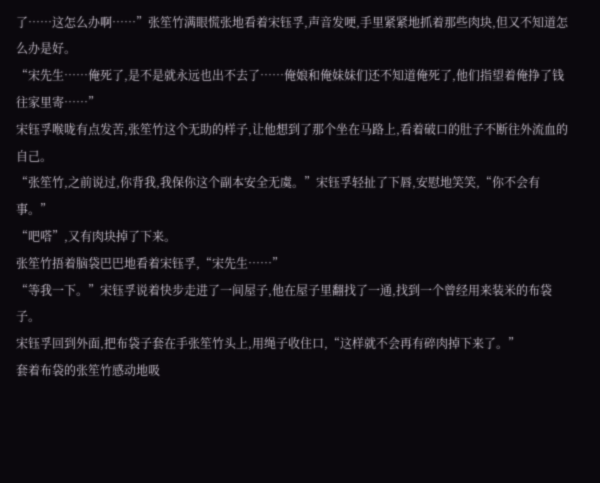了……这怎么办啊……”张笙竹满眼慌张地看着宋钰孚,声音发哽,手里紧紧地抓着那些肉块,但又不知道怎么办是好。
“宋先生……俺死了,是不是就永远也出不去了……俺娘和俺妹妹们还不知道俺死了,他们指望着俺挣了钱往家里寄……”
宋钰孚喉咙有点发苦,张笙竹这个无助的样子,让他想到了那个坐在马路上,看着破口的肚子不断往外流血的自己。
“张笙竹,之前说过,你背我,我保你这个副本安全无虞。”宋钰孚轻扯了下唇,安慰地笑笑,“你不会有事。”
“吧嗒”,又有肉块掉了下来。
张笙竹捂着脑袋巴巴地看着宋钰孚,“宋先生……”
“等我一下。”宋钰孚说着快步走进了一间屋子,他在屋子里翻找了一通,找到一个曾经用来装米的布袋子。
宋钰孚回到外面,把布袋子套在手张笙竹头上,用绳子收住口,“这样就不会再有碎肉掉下来了。”
套着布袋的张笙竹感动地吸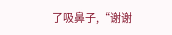了吸鼻子,“谢谢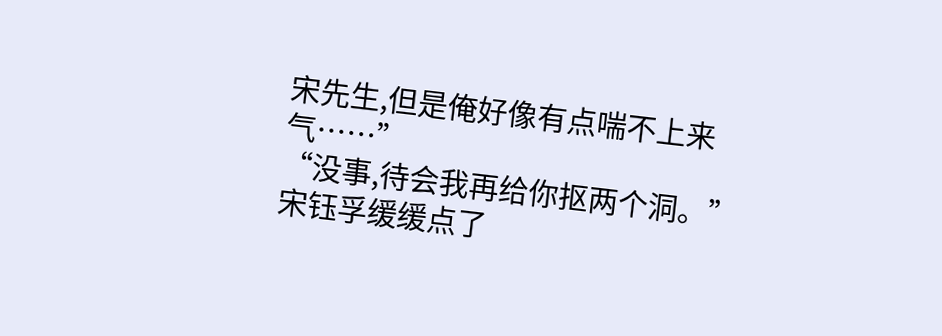宋先生,但是俺好像有点喘不上来气……”
“没事,待会我再给你抠两个洞。”宋钰孚缓缓点了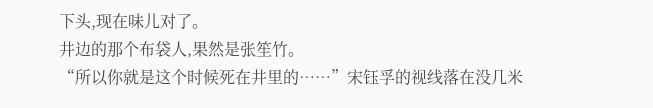下头,现在味儿对了。
井边的那个布袋人,果然是张笙竹。
“所以你就是这个时候死在井里的……”宋钰孚的视线落在没几米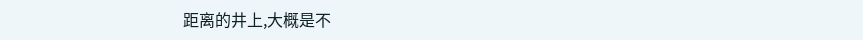距离的井上,大概是不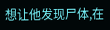想让他发现尸体,在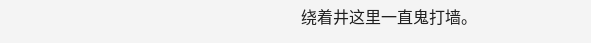绕着井这里一直鬼打墙。